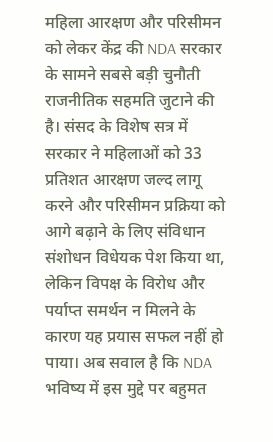महिला आरक्षण और परिसीमन को लेकर केंद्र की NDA सरकार के सामने सबसे बड़ी चुनौती राजनीतिक सहमति जुटाने की है। संसद के विशेष सत्र में सरकार ने महिलाओं को 33 प्रतिशत आरक्षण जल्द लागू करने और परिसीमन प्रक्रिया को आगे बढ़ाने के लिए संविधान संशोधन विधेयक पेश किया था, लेकिन विपक्ष के विरोध और पर्याप्त समर्थन न मिलने के कारण यह प्रयास सफल नहीं हो पाया। अब सवाल है कि NDA भविष्य में इस मुद्दे पर बहुमत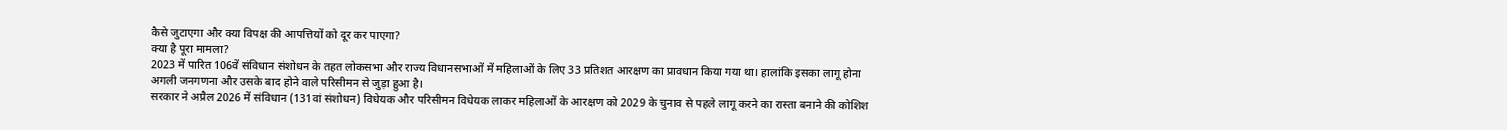कैसे जुटाएगा और क्या विपक्ष की आपत्तियों को दूर कर पाएगा?
क्या है पूरा मामला?
2023 में पारित 106वें संविधान संशोधन के तहत लोकसभा और राज्य विधानसभाओं में महिलाओं के लिए 33 प्रतिशत आरक्षण का प्रावधान किया गया था। हालांकि इसका लागू होना अगली जनगणना और उसके बाद होने वाले परिसीमन से जुड़ा हुआ है।
सरकार ने अप्रैल 2026 में संविधान (131वां संशोधन) विधेयक और परिसीमन विधेयक लाकर महिलाओं के आरक्षण को 2029 के चुनाव से पहले लागू करने का रास्ता बनाने की कोशिश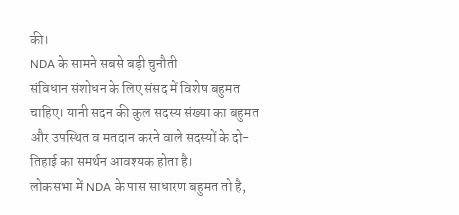की।
NDA के सामने सबसे बड़ी चुनौती
संविधान संशोधन के लिए संसद में विशेष बहुमत चाहिए। यानी सदन की कुल सदस्य संख्या का बहुमत और उपस्थित व मतदान करने वाले सदस्यों के दो-तिहाई का समर्थन आवश्यक होता है।
लोकसभा में NDA के पास साधारण बहुमत तो है,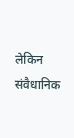लेकिन संवैधानिक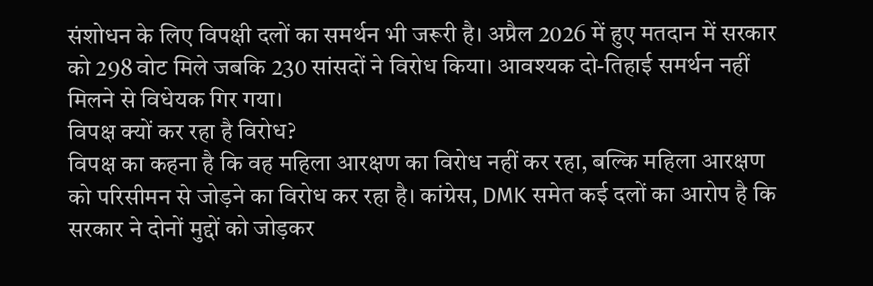संशोधन के लिए विपक्षी दलों का समर्थन भी जरूरी है। अप्रैल 2026 में हुए मतदान में सरकार को 298 वोट मिले जबकि 230 सांसदों ने विरोध किया। आवश्यक दो-तिहाई समर्थन नहीं मिलने से विधेयक गिर गया।
विपक्ष क्यों कर रहा है विरोध?
विपक्ष का कहना है कि वह महिला आरक्षण का विरोध नहीं कर रहा, बल्कि महिला आरक्षण को परिसीमन से जोड़ने का विरोध कर रहा है। कांग्रेस, DMK समेत कई दलों का आरोप है कि सरकार ने दोनों मुद्दों को जोड़कर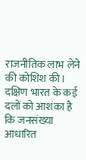राजनीतिक लाभ लेने की कोशिश की।
दक्षिण भारत के कई दलों को आशंका है कि जनसंख्या आधारित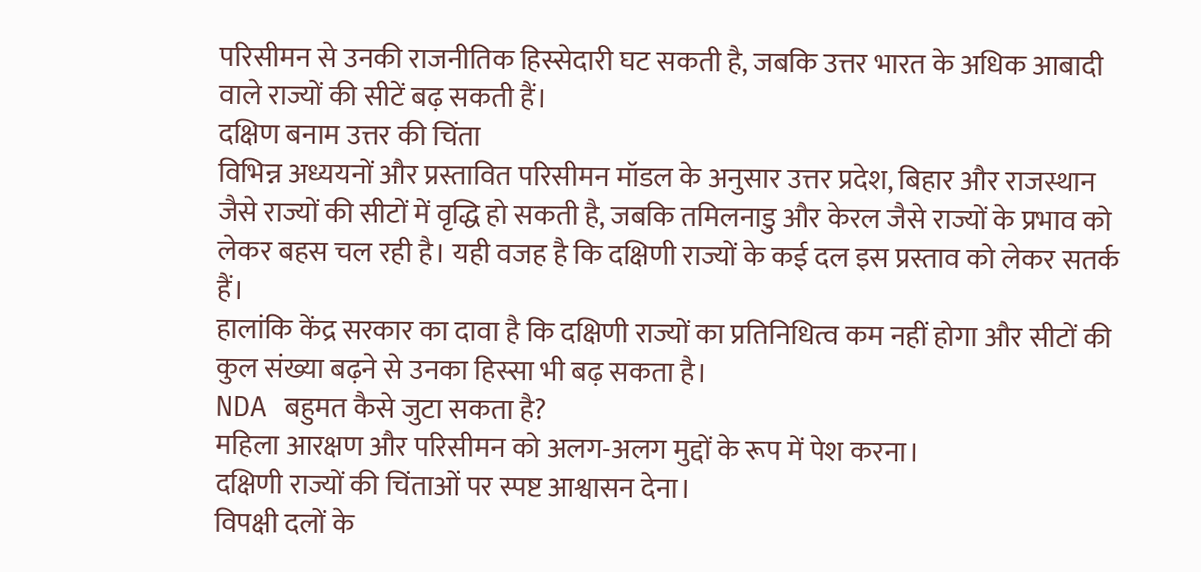परिसीमन से उनकी राजनीतिक हिस्सेदारी घट सकती है, जबकि उत्तर भारत के अधिक आबादी वाले राज्यों की सीटें बढ़ सकती हैं।
दक्षिण बनाम उत्तर की चिंता
विभिन्न अध्ययनों और प्रस्तावित परिसीमन मॉडल के अनुसार उत्तर प्रदेश, बिहार और राजस्थान जैसे राज्यों की सीटों में वृद्धि हो सकती है, जबकि तमिलनाडु और केरल जैसे राज्यों के प्रभाव को लेकर बहस चल रही है। यही वजह है कि दक्षिणी राज्यों के कई दल इस प्रस्ताव को लेकर सतर्क हैं।
हालांकि केंद्र सरकार का दावा है कि दक्षिणी राज्यों का प्रतिनिधित्व कम नहीं होगा और सीटों की कुल संख्या बढ़ने से उनका हिस्सा भी बढ़ सकता है।
NDA बहुमत कैसे जुटा सकता है?
महिला आरक्षण और परिसीमन को अलग-अलग मुद्दों के रूप में पेश करना।
दक्षिणी राज्यों की चिंताओं पर स्पष्ट आश्वासन देना।
विपक्षी दलों के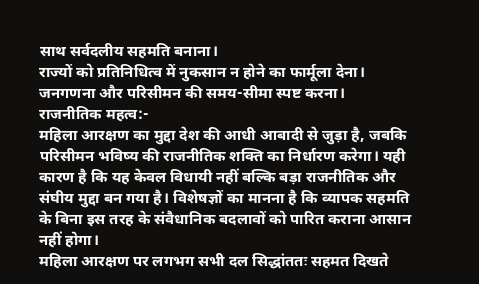साथ सर्वदलीय सहमति बनाना।
राज्यों को प्रतिनिधित्व में नुकसान न होने का फार्मूला देना।
जनगणना और परिसीमन की समय-सीमा स्पष्ट करना।
राजनीतिक महत्व:-
महिला आरक्षण का मुद्दा देश की आधी आबादी से जुड़ा है, जबकि परिसीमन भविष्य की राजनीतिक शक्ति का निर्धारण करेगा। यही कारण है कि यह केवल विधायी नहीं बल्कि बड़ा राजनीतिक और संघीय मुद्दा बन गया है। विशेषज्ञों का मानना है कि व्यापक सहमति के बिना इस तरह के संवैधानिक बदलावों को पारित कराना आसान नहीं होगा।
महिला आरक्षण पर लगभग सभी दल सिद्धांततः सहमत दिखते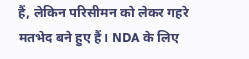हैं, लेकिन परिसीमन को लेकर गहरे मतभेद बने हुए हैं। NDA के लिए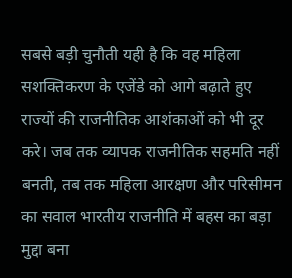सबसे बड़ी चुनौती यही है कि वह महिला सशक्तिकरण के एजेंडे को आगे बढ़ाते हुए राज्यों की राजनीतिक आशंकाओं को भी दूर करे। जब तक व्यापक राजनीतिक सहमति नहीं बनती, तब तक महिला आरक्षण और परिसीमन का सवाल भारतीय राजनीति में बहस का बड़ा मुद्दा बना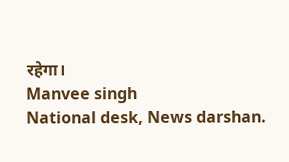रहेगा।
Manvee singh
National desk, News darshan.